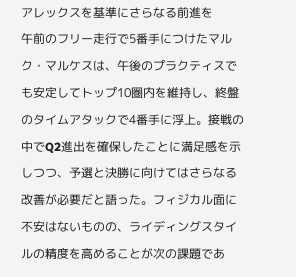アレックスを基準にさらなる前進を
午前のフリー走行で5番手につけたマルク・マルケスは、午後のプラクティスでも安定してトップ10圏内を維持し、終盤のタイムアタックで4番手に浮上。接戦の中でQ2進出を確保したことに満足感を示しつつ、予選と決勝に向けてはさらなる改善が必要だと語った。フィジカル面に不安はないものの、ライディングスタイルの精度を高めることが次の課題であ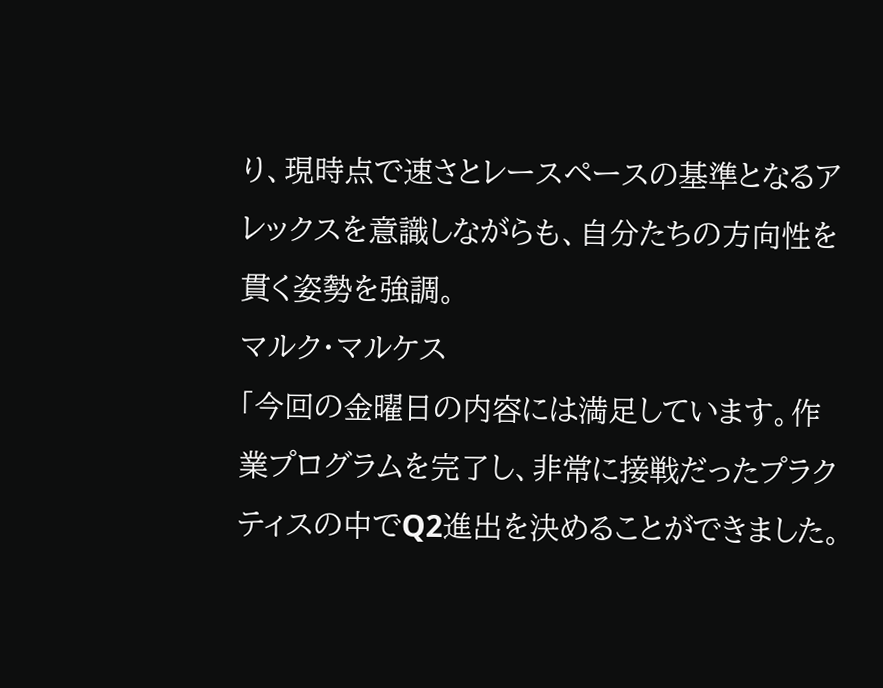り、現時点で速さとレースペースの基準となるアレックスを意識しながらも、自分たちの方向性を貫く姿勢を強調。
マルク・マルケス
「今回の金曜日の内容には満足しています。作業プログラムを完了し、非常に接戦だったプラクティスの中でQ2進出を決めることができました。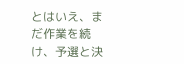とはいえ、まだ作業を続け、予選と決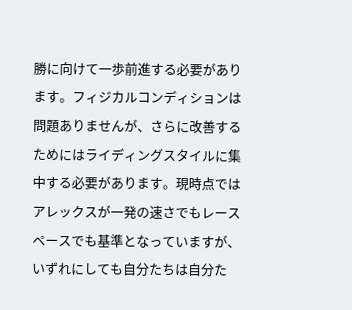勝に向けて一歩前進する必要があります。フィジカルコンディションは問題ありませんが、さらに改善するためにはライディングスタイルに集中する必要があります。現時点ではアレックスが一発の速さでもレースペースでも基準となっていますが、いずれにしても自分たちは自分た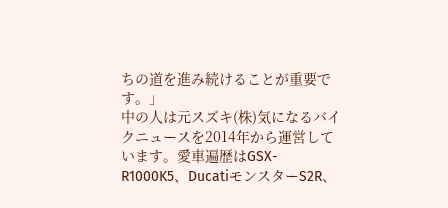ちの道を進み続けることが重要です。」
中の人は元スズキ(株)気になるバイクニュースを2014年から運営しています。愛車遍歴はGSX-R1000K5、DucatiモンスターS2R、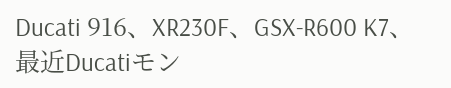Ducati 916、XR230F、GSX-R600 K7、最近Ducatiモン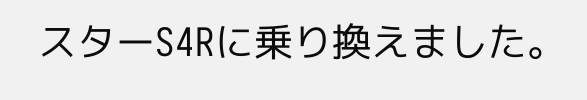スターS4Rに乗り換えました。